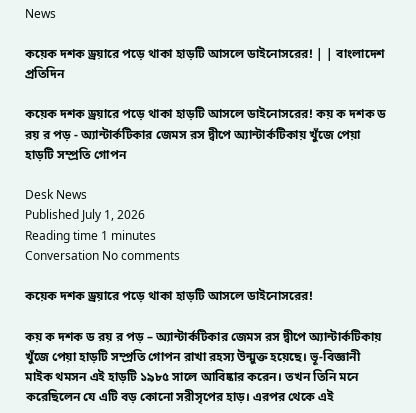News

কয়েক দশক ড্রয়ারে পড়ে থাকা হাড়টি আসলে ডাইনোসরের! | | বাংলাদেশ প্রতিদিন

কয়েক দশক ড্রয়ারে পড়ে থাকা হাড়টি আসলে ডাইনোসরের! কয় ক দশক ড রয় র পড় - অ্যান্টার্কটিকার জেমস রস দ্বীপে অ্যান্টার্কটিকায় খুঁজে পেয়া হাড়টি সম্প্রতি গোপন

Desk News
Published July 1, 2026
Reading time 1 minutes
Conversation No comments

কয়েক দশক ড্রয়ারে পড়ে থাকা হাড়টি আসলে ডাইনোসরের!

কয় ক দশক ড রয় র পড় – অ্যান্টার্কটিকার জেমস রস দ্বীপে অ্যান্টার্কটিকায় খুঁজে পেয়া হাড়টি সম্প্রতি গোপন রাখা রহস্য উন্মুক্ত হয়েছে। ভূ-বিজ্ঞানী মাইক থমসন এই হাড়টি ১৯৮৫ সালে আবিষ্কার করেন। তখন তিনি মনে করেছিলেন যে এটি বড় কোনো সরীসৃপের হাড়। এরপর থেকে এই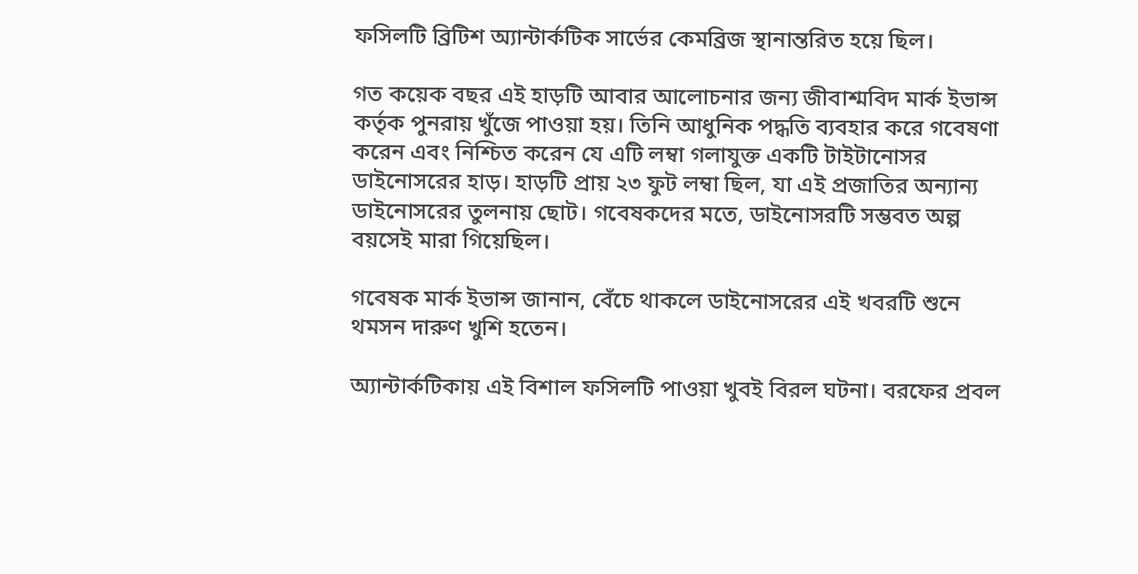ফসিলটি ব্রিটিশ অ্যান্টার্কটিক সার্ভের কেমব্রিজ স্থানান্তরিত হয়ে ছিল।

গত কয়েক বছর এই হাড়টি আবার আলোচনার জন্য জীবাশ্মবিদ মার্ক ইভান্স কর্তৃক পুনরায় খুঁজে পাওয়া হয়। তিনি আধুনিক পদ্ধতি ব্যবহার করে গবেষণা করেন এবং নিশ্চিত করেন যে এটি লম্বা গলাযুক্ত একটি টাইটানোসর ডাইনোসরের হাড়। হাড়টি প্রায় ২৩ ফুট লম্বা ছিল, যা এই প্রজাতির অন্যান্য ডাইনোসরের তুলনায় ছোট। গবেষকদের মতে, ডাইনোসরটি সম্ভবত অল্প বয়সেই মারা গিয়েছিল।

গবেষক মার্ক ইভান্স জানান, বেঁচে থাকলে ডাইনোসরের এই খবরটি শুনে থমসন দারুণ খুশি হতেন।

অ্যান্টার্কটিকায় এই বিশাল ফসিলটি পাওয়া খুবই বিরল ঘটনা। বরফের প্রবল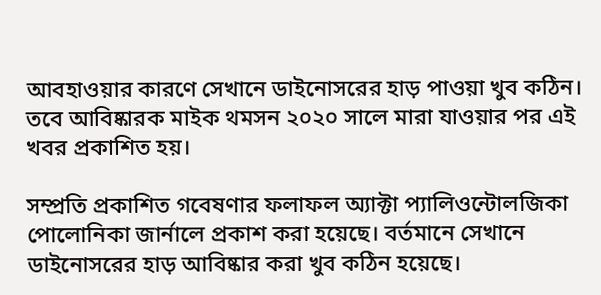আবহাওয়ার কারণে সেখানে ডাইনোসরের হাড় পাওয়া খুব কঠিন। তবে আবিষ্কারক মাইক থমসন ২০২০ সালে মারা যাওয়ার পর এই খবর প্রকাশিত হয়।

সম্প্রতি প্রকাশিত গবেষণার ফলাফল অ্যাক্টা প্যালিওন্টোলজিকা পোলোনিকা জার্নালে প্রকাশ করা হয়েছে। বর্তমানে সেখানে ডাইনোসরের হাড় আবিষ্কার করা খুব কঠিন হয়েছে।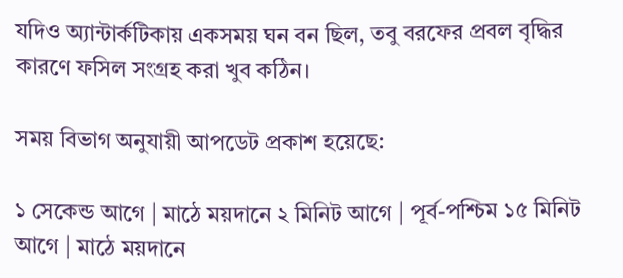যদিও অ্যান্টার্কটিকায় একসময় ঘন বন ছিল, তবু বরফের প্রবল বৃদ্ধির কারণে ফসিল সংগ্রহ করা খুব কঠিন।

সময় বিভাগ অনুযায়ী আপডেট প্রকাশ হয়েছে:

১ সেকেন্ড আগে | মাঠে ময়দানে ২ মিনিট আগে | পূর্ব-পশ্চিম ১৫ মিনিট আগে | মাঠে ময়দানে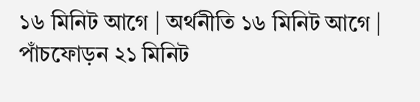১৬ মিনিট আগে | অর্থনীতি ১৬ মিনিট আগে | পাঁচফোড়ন ২১ মিনিট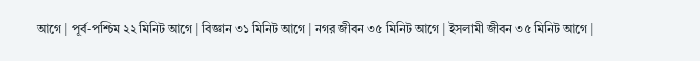আগে | পূর্ব-পশ্চিম ২২ মিনিট আগে | বিজ্ঞান ৩১ মিনিট আগে | নগর জীবন ৩৫ মিনিট আগে | ইসলামী জীবন ৩৫ মিনিট আগে |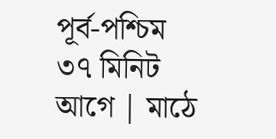পূর্ব-পশ্চিম ৩৭ মিনিট আগে | মাঠে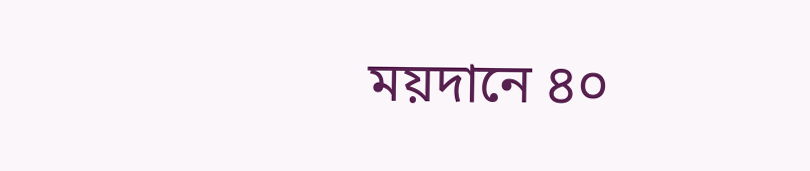ময়দানে ৪০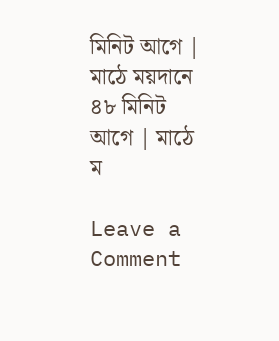মিনিট আগে | মাঠে ময়দানে ৪৮ মিনিট আগে | মাঠে ম

Leave a Comment